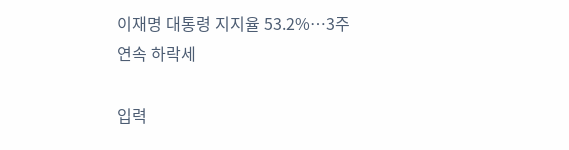이재명 대통령 지지율 53.2%…3주 연속 하락세

입력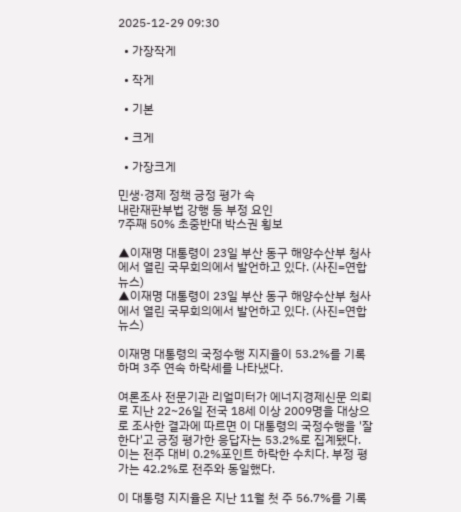2025-12-29 09:30

  • 가장작게

  • 작게

  • 기본

  • 크게

  • 가장크게

민생·경제 정책 긍정 평가 속
내란재판부법 강행 등 부정 요인
7주째 50% 초중반대 박스권 횡보

▲이재명 대통령이 23일 부산 동구 해양수산부 청사에서 열린 국무회의에서 발언하고 있다. (사진=연합뉴스)
▲이재명 대통령이 23일 부산 동구 해양수산부 청사에서 열린 국무회의에서 발언하고 있다. (사진=연합뉴스)

이재명 대통령의 국정수행 지지율이 53.2%를 기록하며 3주 연속 하락세를 나타냈다.

여론조사 전문기관 리얼미터가 에너지경제신문 의뢰로 지난 22~26일 전국 18세 이상 2009명을 대상으로 조사한 결과에 따르면 이 대통령의 국정수행을 '잘한다'고 긍정 평가한 응답자는 53.2%로 집계됐다. 이는 전주 대비 0.2%포인트 하락한 수치다. 부정 평가는 42.2%로 전주와 동일했다.

이 대통령 지지율은 지난 11월 첫 주 56.7%를 기록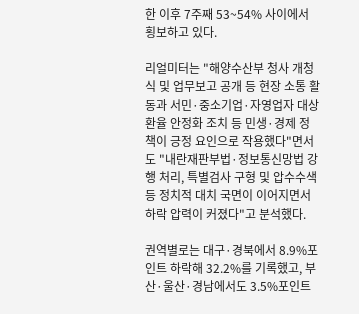한 이후 7주째 53~54% 사이에서 횡보하고 있다.

리얼미터는 "해양수산부 청사 개청식 및 업무보고 공개 등 현장 소통 활동과 서민·중소기업·자영업자 대상 환율 안정화 조치 등 민생·경제 정책이 긍정 요인으로 작용했다"면서도 "내란재판부법·정보통신망법 강행 처리, 특별검사 구형 및 압수수색 등 정치적 대치 국면이 이어지면서 하락 압력이 커졌다"고 분석했다.

권역별로는 대구·경북에서 8.9%포인트 하락해 32.2%를 기록했고, 부산·울산·경남에서도 3.5%포인트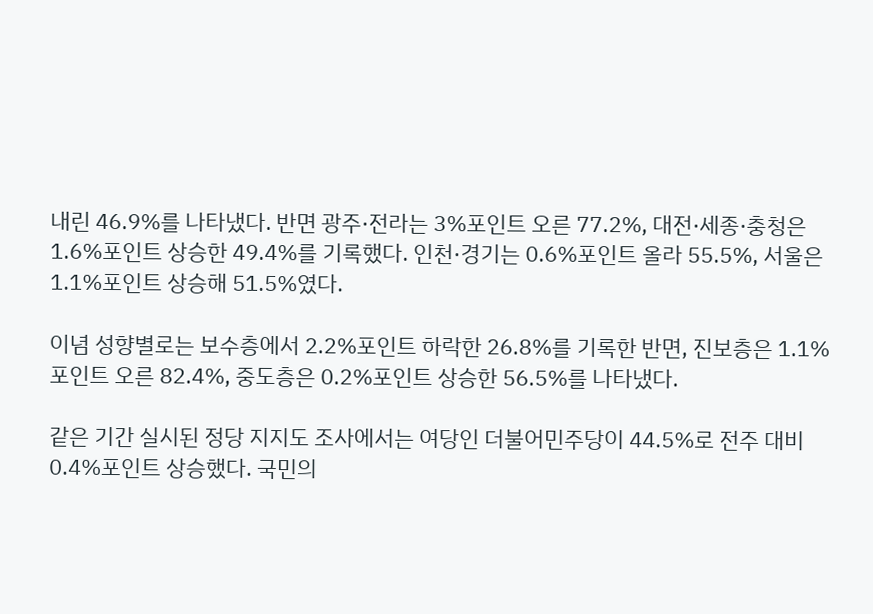내린 46.9%를 나타냈다. 반면 광주·전라는 3%포인트 오른 77.2%, 대전·세종·충청은 1.6%포인트 상승한 49.4%를 기록했다. 인천·경기는 0.6%포인트 올라 55.5%, 서울은 1.1%포인트 상승해 51.5%였다.

이념 성향별로는 보수층에서 2.2%포인트 하락한 26.8%를 기록한 반면, 진보층은 1.1%포인트 오른 82.4%, 중도층은 0.2%포인트 상승한 56.5%를 나타냈다.

같은 기간 실시된 정당 지지도 조사에서는 여당인 더불어민주당이 44.5%로 전주 대비 0.4%포인트 상승했다. 국민의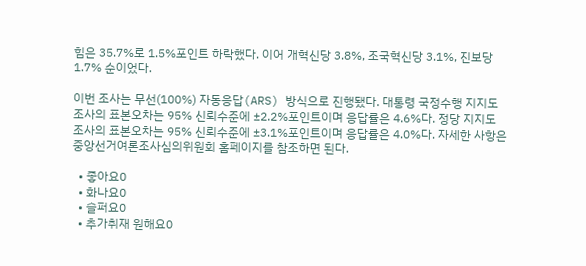힘은 35.7%로 1.5%포인트 하락했다. 이어 개혁신당 3.8%, 조국혁신당 3.1%, 진보당 1.7% 순이었다.

이번 조사는 무선(100%) 자동응답(ARS) 방식으로 진행됐다. 대통령 국정수행 지지도 조사의 표본오차는 95% 신뢰수준에 ±2.2%포인트이며 응답률은 4.6%다. 정당 지지도 조사의 표본오차는 95% 신뢰수준에 ±3.1%포인트이며 응답률은 4.0%다. 자세한 사항은 중앙선거여론조사심의위원회 홈페이지를 참조하면 된다.

  • 좋아요0
  • 화나요0
  • 슬퍼요0
  • 추가취재 원해요0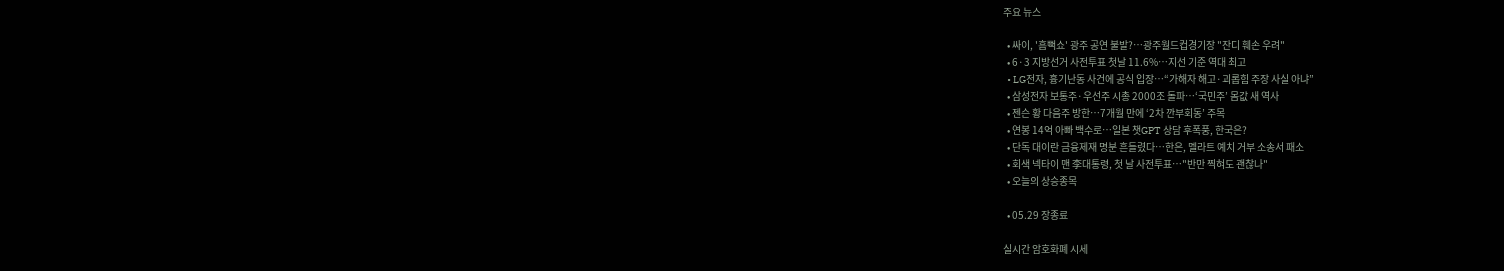주요 뉴스

  • 싸이, '흠뻑쇼' 광주 공연 불발?⋯광주월드컵경기장 "잔디 훼손 우려"
  • 6·3 지방선거 사전투표 첫날 11.6%…지선 기준 역대 최고
  • LG전자, 흉기난동 사건에 공식 입장⋯“가해자 해고·괴롭힘 주장 사실 아냐”
  • 삼성전자 보통주·우선주 시총 2000조 돌파…‘국민주’ 몸값 새 역사
  • 젠슨 황 다음주 방한…7개월 만에 ‘2차 깐부회동’ 주목
  • 연봉 14억 아빠 백수로…일본 챗GPT 상담 후폭풍, 한국은?
  • 단독 대이란 금융제재 명분 흔들렸다…한은, 멜라트 예치 거부 소송서 패소
  • 회색 넥타이 맨 李대통령, 첫 날 사전투표…"반만 찍혀도 괜찮나"
  • 오늘의 상승종목

  • 05.29 장종료

실시간 암호화폐 시세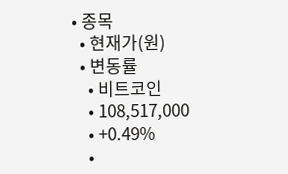• 종목
  • 현재가(원)
  • 변동률
    • 비트코인
    • 108,517,000
    • +0.49%
    •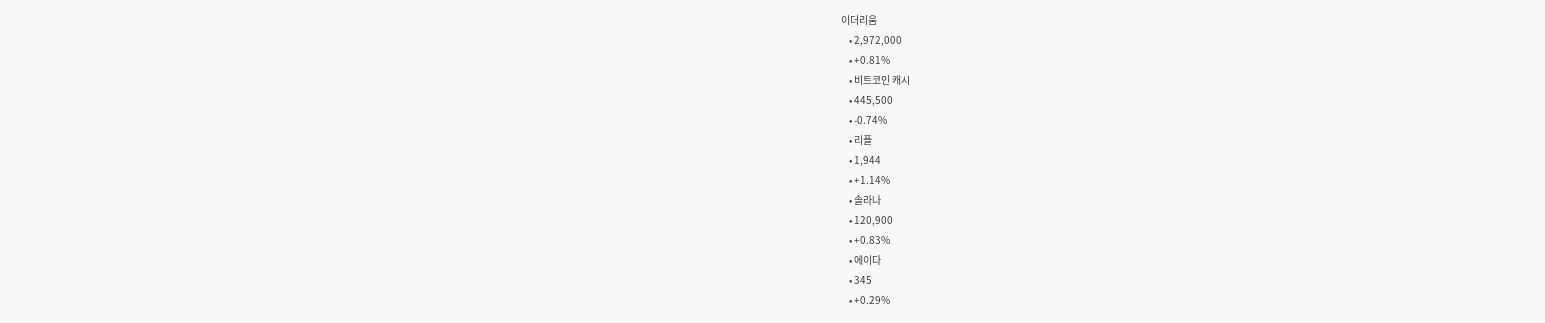이더리움
    • 2,972,000
    • +0.81%
    • 비트코인 캐시
    • 445,500
    • -0.74%
    • 리플
    • 1,944
    • +1.14%
    • 솔라나
    • 120,900
    • +0.83%
    • 에이다
    • 345
    • +0.29%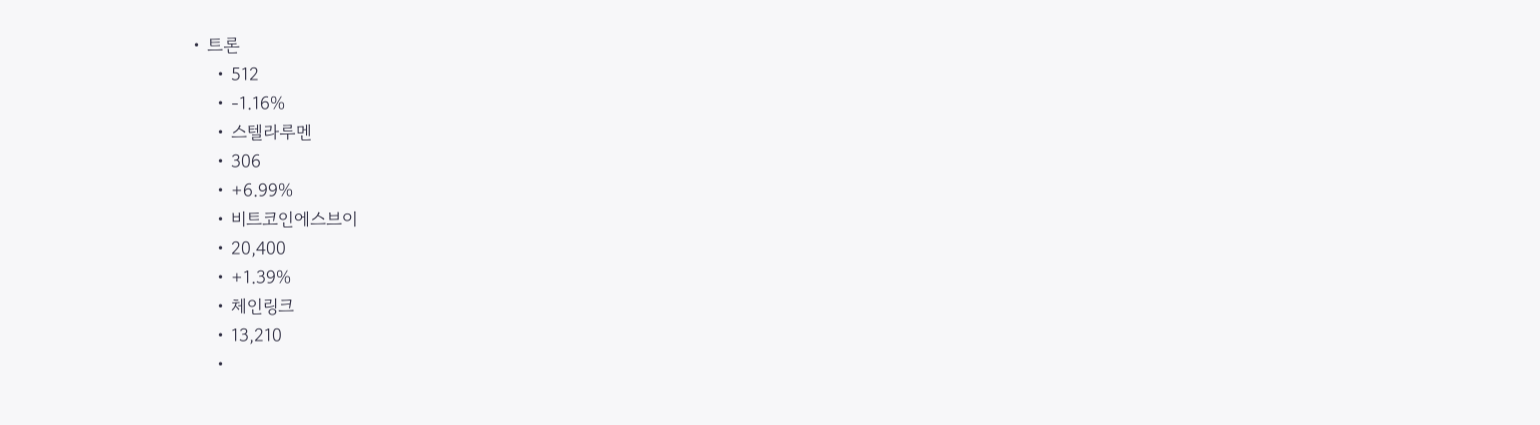• 트론
    • 512
    • -1.16%
    • 스텔라루멘
    • 306
    • +6.99%
    • 비트코인에스브이
    • 20,400
    • +1.39%
    • 체인링크
    • 13,210
    •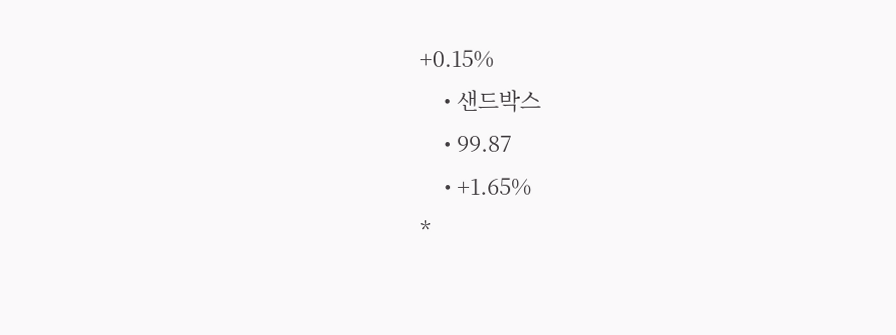+0.15%
    • 샌드박스
    • 99.87
    • +1.65%
*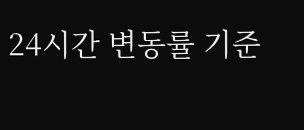24시간 변동률 기준